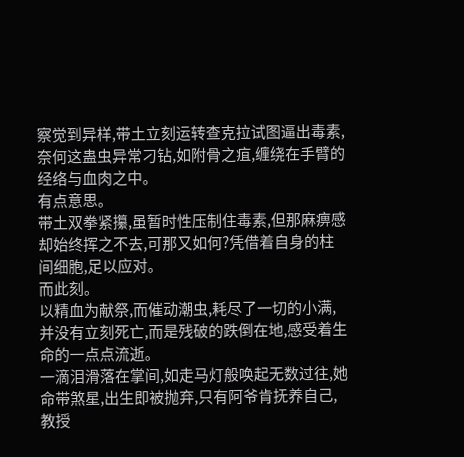察觉到异样,带土立刻运转查克拉试图逼出毒素,奈何这蛊虫异常刁钻,如附骨之疽,缠绕在手臂的经络与血肉之中。
有点意思。
带土双拳紧攥,虽暂时性压制住毒素,但那麻痹感却始终挥之不去,可那又如何?凭借着自身的柱间细胞,足以应对。
而此刻。
以精血为献祭,而催动潮虫,耗尽了一切的小满,并没有立刻死亡,而是残破的跌倒在地,感受着生命的一点点流逝。
一滴泪滑落在掌间,如走马灯般唤起无数过往,她命带煞星,出生即被抛弃,只有阿爷肯抚养自己,教授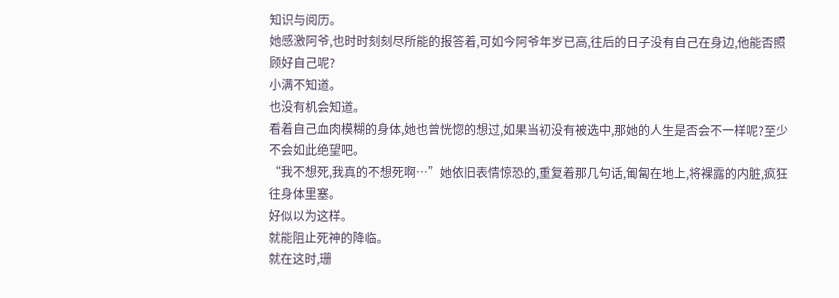知识与阅历。
她感激阿爷,也时时刻刻尽所能的报答着,可如今阿爷年岁已高,往后的日子没有自己在身边,他能否照顾好自己呢?
小满不知道。
也没有机会知道。
看着自己血肉模糊的身体,她也曾恍惚的想过,如果当初没有被选中,那她的人生是否会不一样呢?至少不会如此绝望吧。
“我不想死,我真的不想死啊…”她依旧表情惊恐的,重复着那几句话,匍匐在地上,将裸露的内脏,疯狂往身体里塞。
好似以为这样。
就能阻止死神的降临。
就在这时,珊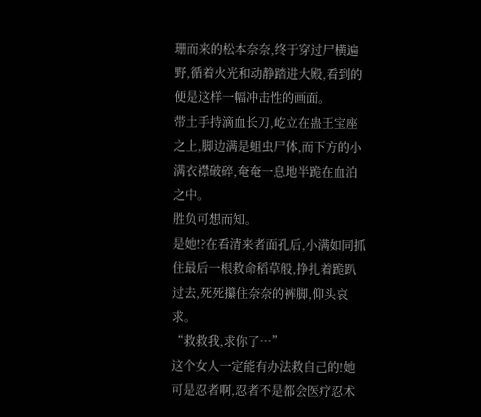珊而来的松本奈奈,终于穿过尸横遍野,循着火光和动静踏进大殿,看到的便是这样一幅冲击性的画面。
带土手持滴血长刀,屹立在蛊王宝座之上,脚边满是蛆虫尸体,而下方的小满衣襟破碎,奄奄一息地半跪在血泊之中。
胜负可想而知。
是她!?在看清来者面孔后,小满如同抓住最后一根救命稻草般,挣扎着跪趴过去,死死攥住奈奈的裤脚,仰头哀求。
“救救我,求你了…”
这个女人一定能有办法救自己的!她可是忍者啊,忍者不是都会医疗忍术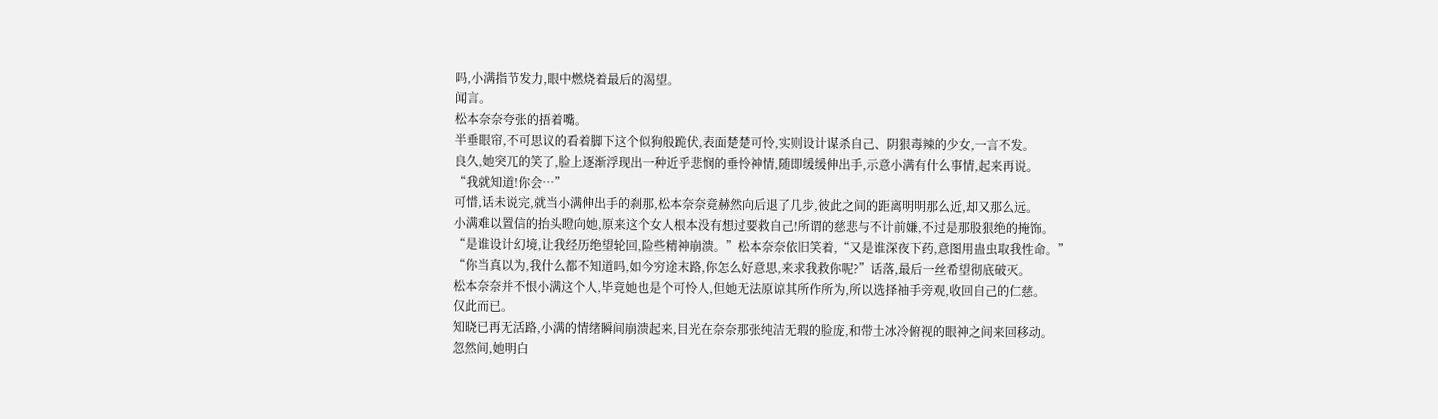吗,小满指节发力,眼中燃烧着最后的渴望。
闻言。
松本奈奈夸张的捂着嘴。
半垂眼帘,不可思议的看着脚下这个似狗般跪伏,表面楚楚可怜,实则设计谋杀自己、阴狠毒辣的少女,一言不发。
良久,她突兀的笑了,脸上逐渐浮现出一种近乎悲悯的垂怜神情,随即缓缓伸出手,示意小满有什么事情,起来再说。
“我就知道!你会…”
可惜,话未说完,就当小满伸出手的刹那,松本奈奈竟赫然向后退了几步,彼此之间的距离明明那么近,却又那么远。
小满难以置信的抬头瞪向她,原来这个女人根本没有想过要救自己!所谓的慈悲与不计前嫌,不过是那股狠绝的掩饰。
“是谁设计幻境,让我经历绝望轮回,险些精神崩溃。”松本奈奈依旧笑着,“又是谁深夜下药,意图用蛊虫取我性命。”
“你当真以为,我什么都不知道吗,如今穷途末路,你怎么好意思,来求我救你呢?”话落,最后一丝希望彻底破灭。
松本奈奈并不恨小满这个人,毕竟她也是个可怜人,但她无法原谅其所作所为,所以选择袖手旁观,收回自己的仁慈。
仅此而已。
知晓已再无活路,小满的情绪瞬间崩溃起来,目光在奈奈那张纯洁无瑕的脸庞,和带土冰冷俯视的眼神之间来回移动。
忽然间,她明白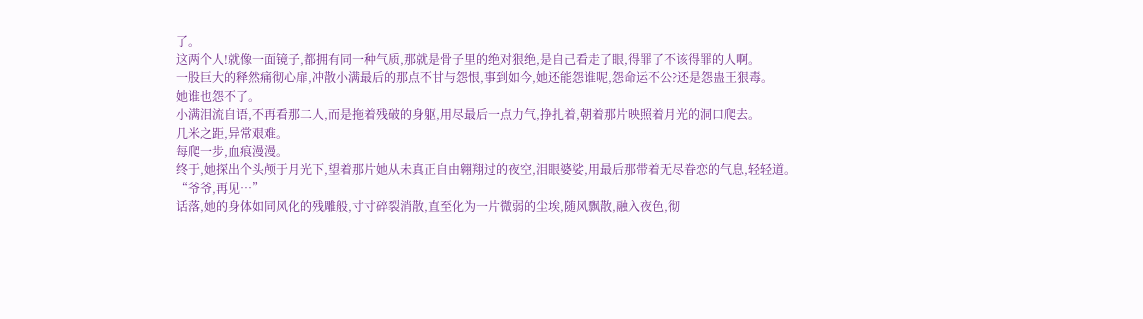了。
这两个人!就像一面镜子,都拥有同一种气质,那就是骨子里的绝对狠绝,是自己看走了眼,得罪了不该得罪的人啊。
一股巨大的释然痛彻心扉,冲散小满最后的那点不甘与怨恨,事到如今,她还能怨谁呢,怨命运不公?还是怨蛊王狠毒。
她谁也怨不了。
小满泪流自语,不再看那二人,而是拖着残破的身躯,用尽最后一点力气,挣扎着,朝着那片映照着月光的洞口爬去。
几米之距,异常艰难。
每爬一步,血痕漫漫。
终于,她探出个头颅于月光下,望着那片她从未真正自由翱翔过的夜空,泪眼婆娑,用最后那带着无尽眷恋的气息,轻轻道。
“爷爷,再见…”
话落,她的身体如同风化的残雕般,寸寸碎裂消散,直至化为一片微弱的尘埃,随风飘散,融入夜色,彻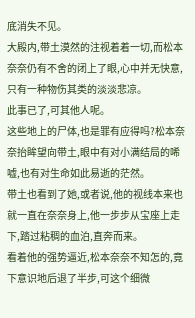底消失不见。
大殿内,带土漠然的注视着着一切,而松本奈奈仍有不舍的闭上了眼,心中并无快意,只有一种物伤其类的淡淡悲凉。
此事已了,可其他人呢。
这些地上的尸体,也是罪有应得吗?松本奈奈抬眸望向带土,眼中有对小满结局的唏嘘,也有对生命如此易逝的茫然。
带土也看到了她,或者说,他的视线本来也就一直在奈奈身上,他一步步从宝座上走下,踏过粘稠的血泊,直奔而来。
看着他的强势逼近,松本奈奈不知怎的,竟下意识地后退了半步,可这个细微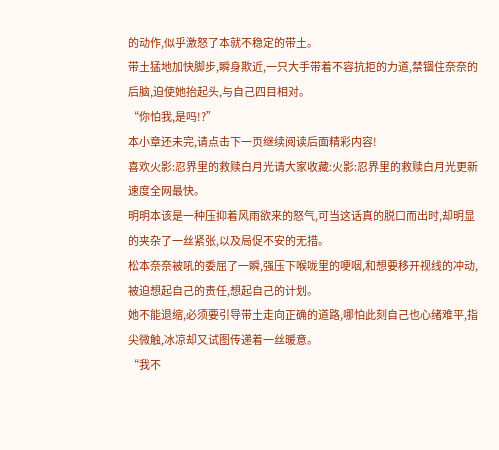的动作,似乎激怒了本就不稳定的带土。
带土猛地加快脚步,瞬身欺近,一只大手带着不容抗拒的力道,禁锢住奈奈的后脑,迫使她抬起头,与自己四目相对。
“你怕我,是吗!?”
本小章还未完,请点击下一页继续阅读后面精彩内容!
喜欢火影:忍界里的救赎白月光请大家收藏:火影:忍界里的救赎白月光更新速度全网最快。
明明本该是一种压抑着风雨欲来的怒气,可当这话真的脱口而出时,却明显的夹杂了一丝紧张,以及局促不安的无措。
松本奈奈被吼的委屈了一瞬,强压下喉咙里的哽咽,和想要移开视线的冲动,被迫想起自己的责任,想起自己的计划。
她不能退缩,必须要引导带土走向正确的道路,哪怕此刻自己也心绪难平,指尖微触,冰凉却又试图传递着一丝暖意。
“我不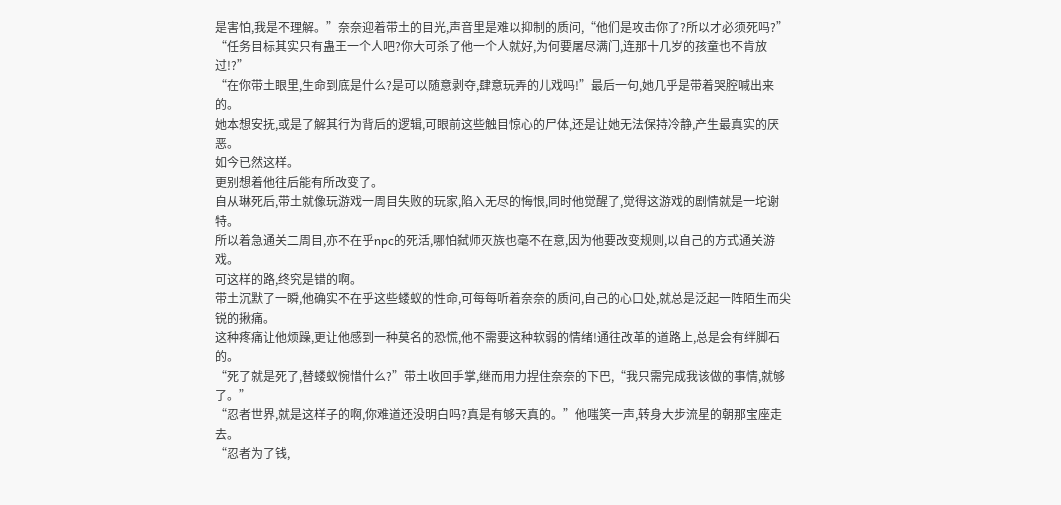是害怕,我是不理解。”奈奈迎着带土的目光,声音里是难以抑制的质问,“他们是攻击你了?所以才必须死吗?”
“任务目标其实只有蛊王一个人吧?你大可杀了他一个人就好,为何要屠尽满门,连那十几岁的孩童也不肯放过!?”
“在你带土眼里,生命到底是什么?是可以随意剥夺,肆意玩弄的儿戏吗!”最后一句,她几乎是带着哭腔喊出来的。
她本想安抚,或是了解其行为背后的逻辑,可眼前这些触目惊心的尸体,还是让她无法保持冷静,产生最真实的厌恶。
如今已然这样。
更别想着他往后能有所改变了。
自从琳死后,带土就像玩游戏一周目失败的玩家,陷入无尽的悔恨,同时他觉醒了,觉得这游戏的剧情就是一坨谢特。
所以着急通关二周目,亦不在乎npc的死活,哪怕弑师灭族也毫不在意,因为他要改变规则,以自己的方式通关游戏。
可这样的路,终究是错的啊。
带土沉默了一瞬,他确实不在乎这些蝼蚁的性命,可每每听着奈奈的质问,自己的心口处,就总是泛起一阵陌生而尖锐的揪痛。
这种疼痛让他烦躁,更让他感到一种莫名的恐慌,他不需要这种软弱的情绪!通往改革的道路上,总是会有绊脚石的。
“死了就是死了,替蝼蚁惋惜什么?”带土收回手掌,继而用力捏住奈奈的下巴,“我只需完成我该做的事情,就够了。”
“忍者世界,就是这样子的啊,你难道还没明白吗?真是有够天真的。”他嗤笑一声,转身大步流星的朝那宝座走去。
“忍者为了钱,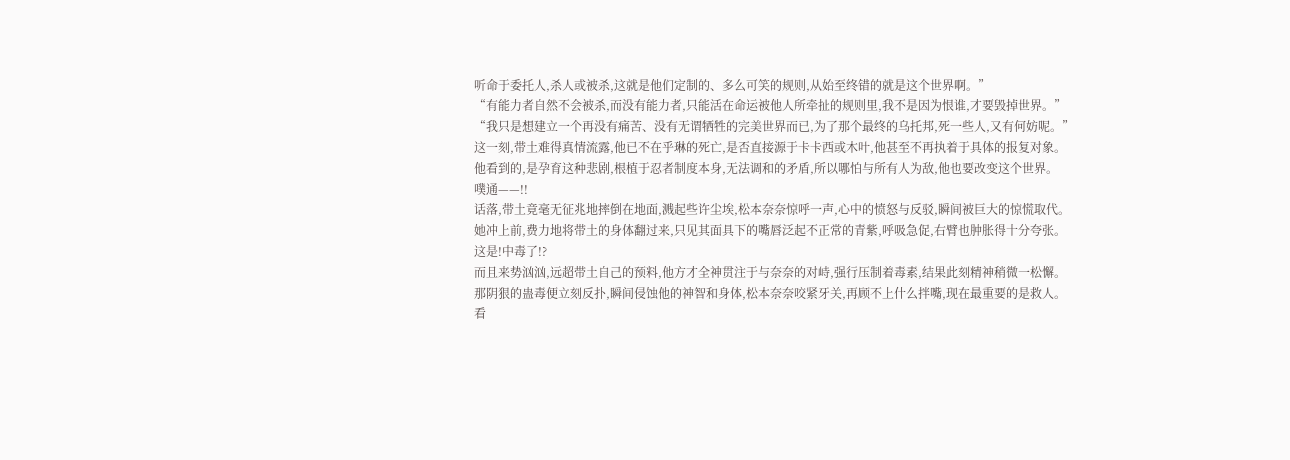听命于委托人,杀人或被杀,这就是他们定制的、多么可笑的规则,从始至终错的就是这个世界啊。”
“有能力者自然不会被杀,而没有能力者,只能活在命运被他人所牵扯的规则里,我不是因为恨谁,才要毁掉世界。”
“我只是想建立一个再没有痛苦、没有无谓牺牲的完美世界而已,为了那个最终的乌托邦,死一些人,又有何妨呢。”
这一刻,带土难得真情流露,他已不在乎琳的死亡,是否直接源于卡卡西或木叶,他甚至不再执着于具体的报复对象。
他看到的,是孕育这种悲剧,根植于忍者制度本身,无法调和的矛盾,所以哪怕与所有人为敌,他也要改变这个世界。
噗通——!!
话落,带土竟毫无征兆地摔倒在地面,溅起些许尘埃,松本奈奈惊呼一声,心中的愤怒与反驳,瞬间被巨大的惊慌取代。
她冲上前,费力地将带土的身体翻过来,只见其面具下的嘴唇泛起不正常的青紫,呼吸急促,右臂也肿胀得十分夸张。
这是!中毒了!?
而且来势汹汹,远超带土自己的预料,他方才全神贯注于与奈奈的对峙,强行压制着毒素,结果此刻精神稍微一松懈。
那阴狠的蛊毒便立刻反扑,瞬间侵蚀他的神智和身体,松本奈奈咬紧牙关,再顾不上什么拌嘴,现在最重要的是救人。
看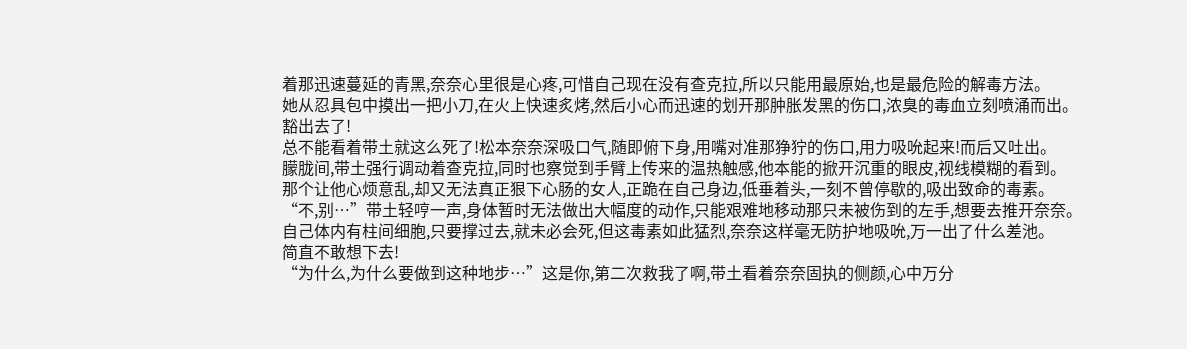着那迅速蔓延的青黑,奈奈心里很是心疼,可惜自己现在没有查克拉,所以只能用最原始,也是最危险的解毒方法。
她从忍具包中摸出一把小刀,在火上快速炙烤,然后小心而迅速的划开那肿胀发黑的伤口,浓臭的毒血立刻喷涌而出。
豁出去了!
总不能看着带土就这么死了!松本奈奈深吸口气,随即俯下身,用嘴对准那狰狞的伤口,用力吸吮起来!而后又吐出。
朦胧间,带土强行调动着查克拉,同时也察觉到手臂上传来的温热触感,他本能的掀开沉重的眼皮,视线模糊的看到。
那个让他心烦意乱,却又无法真正狠下心肠的女人,正跪在自己身边,低垂着头,一刻不曾停歇的,吸出致命的毒素。
“不,别…”带土轻哼一声,身体暂时无法做出大幅度的动作,只能艰难地移动那只未被伤到的左手,想要去推开奈奈。
自己体内有柱间细胞,只要撑过去,就未必会死,但这毒素如此猛烈,奈奈这样毫无防护地吸吮,万一出了什么差池。
简直不敢想下去!
“为什么,为什么要做到这种地步…”这是你,第二次救我了啊,带土看着奈奈固执的侧颜,心中万分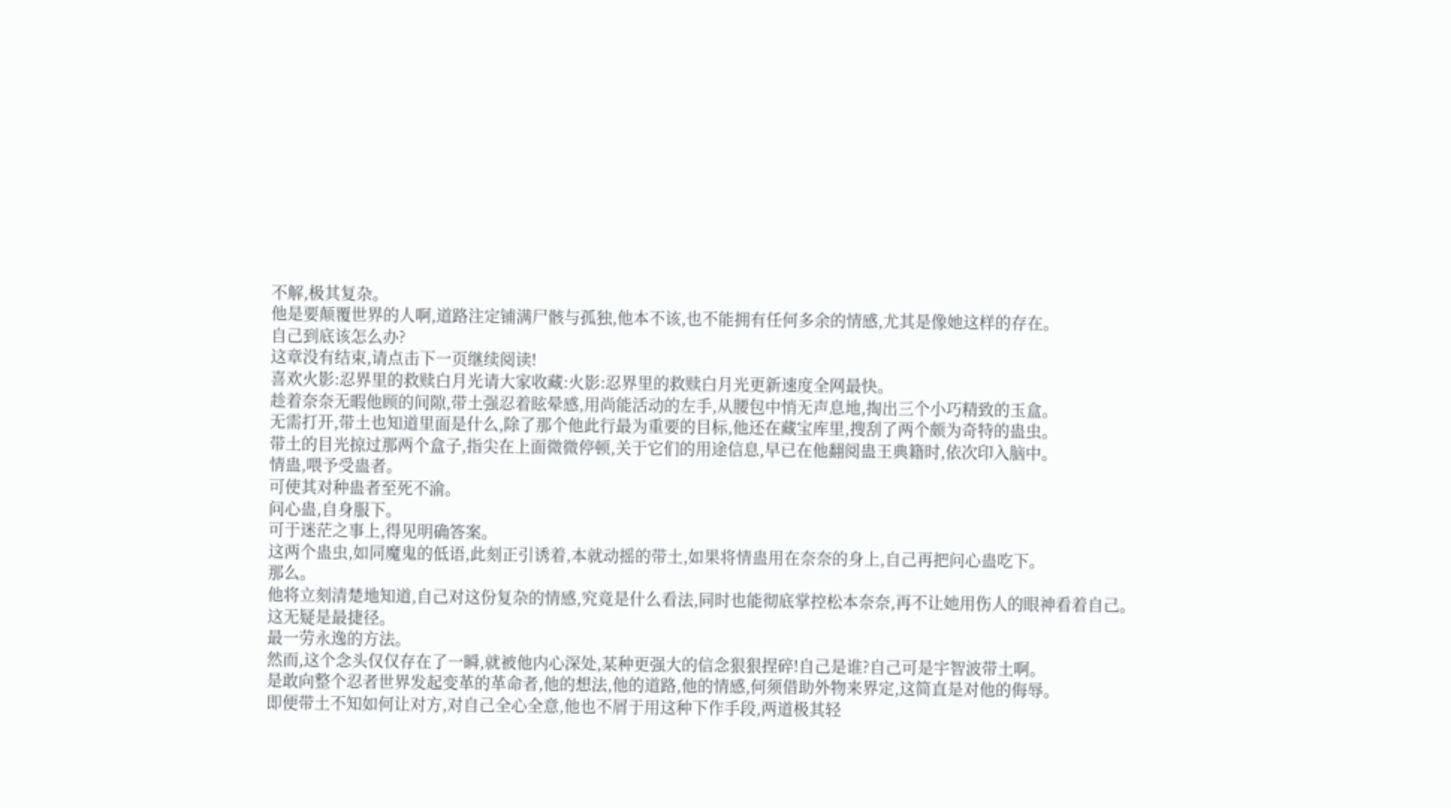不解,极其复杂。
他是要颠覆世界的人啊,道路注定铺满尸骸与孤独,他本不该,也不能拥有任何多余的情感,尤其是像她这样的存在。
自己到底该怎么办?
这章没有结束,请点击下一页继续阅读!
喜欢火影:忍界里的救赎白月光请大家收藏:火影:忍界里的救赎白月光更新速度全网最快。
趁着奈奈无暇他顾的间隙,带土强忍着眩晕感,用尚能活动的左手,从腰包中悄无声息地,掏出三个小巧精致的玉盒。
无需打开,带土也知道里面是什么,除了那个他此行最为重要的目标,他还在藏宝库里,搜刮了两个颇为奇特的蛊虫。
带土的目光掠过那两个盒子,指尖在上面微微停顿,关于它们的用途信息,早已在他翻阅蛊王典籍时,依次印入脑中。
情蛊,喂予受蛊者。
可使其对种蛊者至死不渝。
问心蛊,自身服下。
可于迷茫之事上,得见明确答案。
这两个蛊虫,如同魔鬼的低语,此刻正引诱着,本就动摇的带土,如果将情蛊用在奈奈的身上,自己再把问心蛊吃下。
那么。
他将立刻清楚地知道,自己对这份复杂的情感,究竟是什么看法,同时也能彻底掌控松本奈奈,再不让她用伤人的眼神看着自己。
这无疑是最捷径。
最一劳永逸的方法。
然而,这个念头仅仅存在了一瞬,就被他内心深处,某种更强大的信念狠狠捏碎!自己是谁?自己可是宇智波带土啊。
是敢向整个忍者世界发起变革的革命者,他的想法,他的道路,他的情感,何须借助外物来界定,这简直是对他的侮辱。
即便带土不知如何让对方,对自己全心全意,他也不屑于用这种下作手段,两道极其轻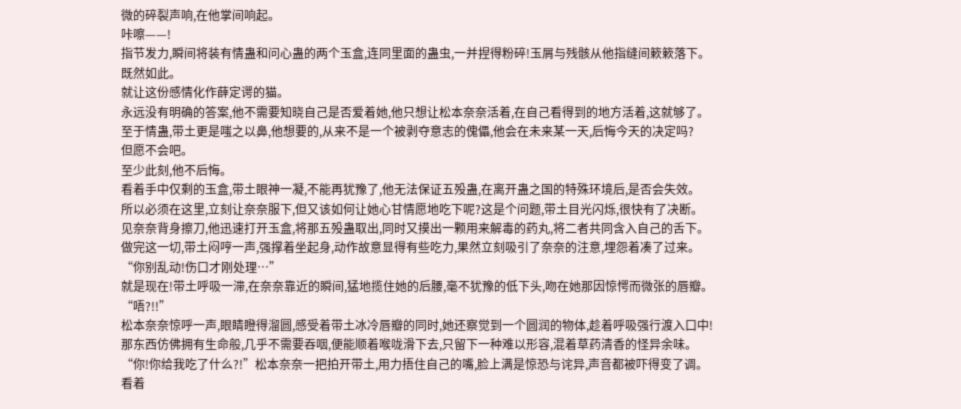微的碎裂声响,在他掌间响起。
咔嚓——!
指节发力,瞬间将装有情蛊和问心蛊的两个玉盒,连同里面的蛊虫,一并捏得粉碎!玉屑与残骸从他指缝间簌簌落下。
既然如此。
就让这份感情化作薛定谔的猫。
永远没有明确的答案,他不需要知晓自己是否爱着她,他只想让松本奈奈活着,在自己看得到的地方活着,这就够了。
至于情蛊,带土更是嗤之以鼻,他想要的,从来不是一个被剥夺意志的傀儡,他会在未来某一天,后悔今天的决定吗?
但愿不会吧。
至少此刻,他不后悔。
看着手中仅剩的玉盒,带土眼神一凝,不能再犹豫了,他无法保证五殁蛊,在离开蛊之国的特殊环境后,是否会失效。
所以必须在这里,立刻让奈奈服下,但又该如何让她心甘情愿地吃下呢?这是个问题,带土目光闪烁,很快有了决断。
见奈奈背身擦刀,他迅速打开玉盒,将那五殁蛊取出,同时又摸出一颗用来解毒的药丸,将二者共同含入自己的舌下。
做完这一切,带土闷哼一声,强撑着坐起身,动作故意显得有些吃力,果然立刻吸引了奈奈的注意,埋怨着凑了过来。
“你别乱动!伤口才刚处理…”
就是现在!带土呼吸一滞,在奈奈靠近的瞬间,猛地揽住她的后腰,毫不犹豫的低下头,吻在她那因惊愕而微张的唇瓣。
“唔?!!”
松本奈奈惊呼一声,眼睛瞪得溜圆,感受着带土冰冷唇瓣的同时,她还察觉到一个圆润的物体,趁着呼吸强行渡入口中!
那东西仿佛拥有生命般,几乎不需要吞咽,便能顺着喉咙滑下去,只留下一种难以形容,混着草药清香的怪异余味。
“你!你给我吃了什么?!”松本奈奈一把拍开带土,用力捂住自己的嘴,脸上满是惊恐与诧异,声音都被吓得变了调。
看着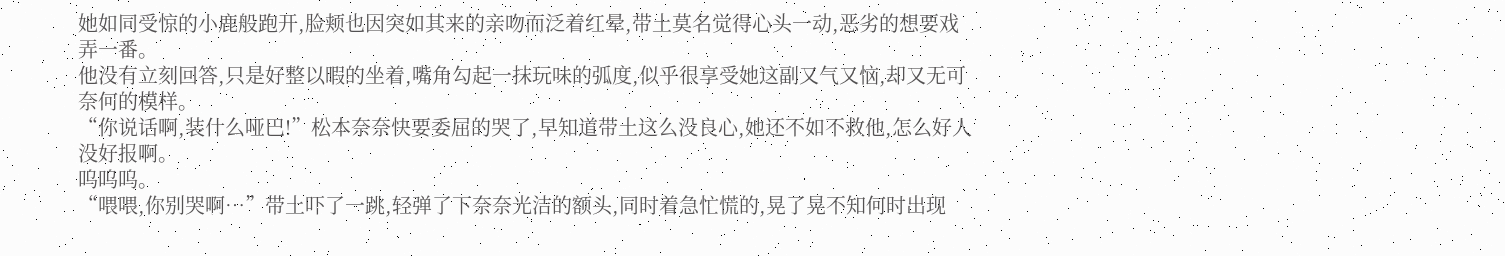她如同受惊的小鹿般跑开,脸颊也因突如其来的亲吻而泛着红晕,带土莫名觉得心头一动,恶劣的想要戏弄一番。
他没有立刻回答,只是好整以暇的坐着,嘴角勾起一抹玩味的弧度,似乎很享受她这副又气又恼,却又无可奈何的模样。
“你说话啊,装什么哑巴!”松本奈奈快要委屈的哭了,早知道带土这么没良心,她还不如不救他,怎么好人没好报啊。
呜呜呜。
“喂喂,你别哭啊…”带土吓了一跳,轻弹了下奈奈光洁的额头,同时着急忙慌的,晃了晃不知何时出现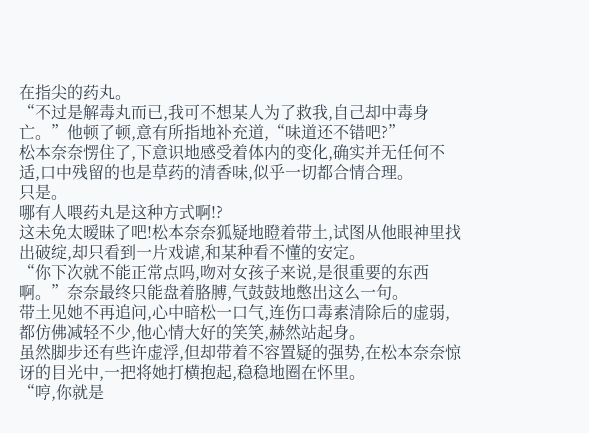在指尖的药丸。
“不过是解毒丸而已,我可不想某人为了救我,自己却中毒身亡。”他顿了顿,意有所指地补充道,“味道还不错吧?”
松本奈奈愣住了,下意识地感受着体内的变化,确实并无任何不适,口中残留的也是草药的清香味,似乎一切都合情合理。
只是。
哪有人喂药丸是这种方式啊!?
这未免太暧昧了吧!松本奈奈狐疑地瞪着带土,试图从他眼神里找出破绽,却只看到一片戏谑,和某种看不懂的安定。
“你下次就不能正常点吗,吻对女孩子来说,是很重要的东西啊。”奈奈最终只能盘着胳膊,气鼓鼓地憋出这么一句。
带土见她不再追问,心中暗松一口气,连伤口毒素清除后的虚弱,都仿佛减轻不少,他心情大好的笑笑,赫然站起身。
虽然脚步还有些许虚浮,但却带着不容置疑的强势,在松本奈奈惊讶的目光中,一把将她打横抱起,稳稳地圈在怀里。
“哼,你就是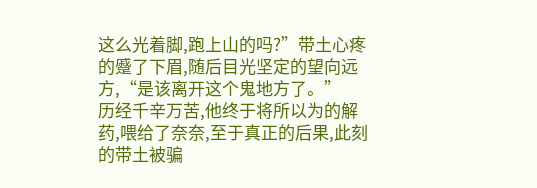这么光着脚,跑上山的吗?”带土心疼的蹙了下眉,随后目光坚定的望向远方,“是该离开这个鬼地方了。”
历经千辛万苦,他终于将所以为的解药,喂给了奈奈,至于真正的后果,此刻的带土被骗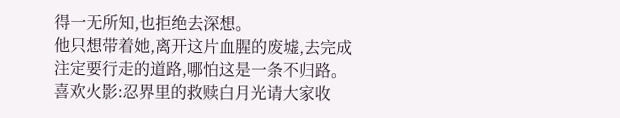得一无所知,也拒绝去深想。
他只想带着她,离开这片血腥的废墟,去完成注定要行走的道路,哪怕这是一条不归路。
喜欢火影:忍界里的救赎白月光请大家收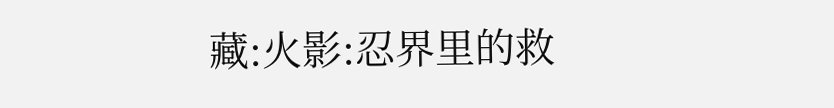藏:火影:忍界里的救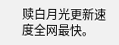赎白月光更新速度全网最快。